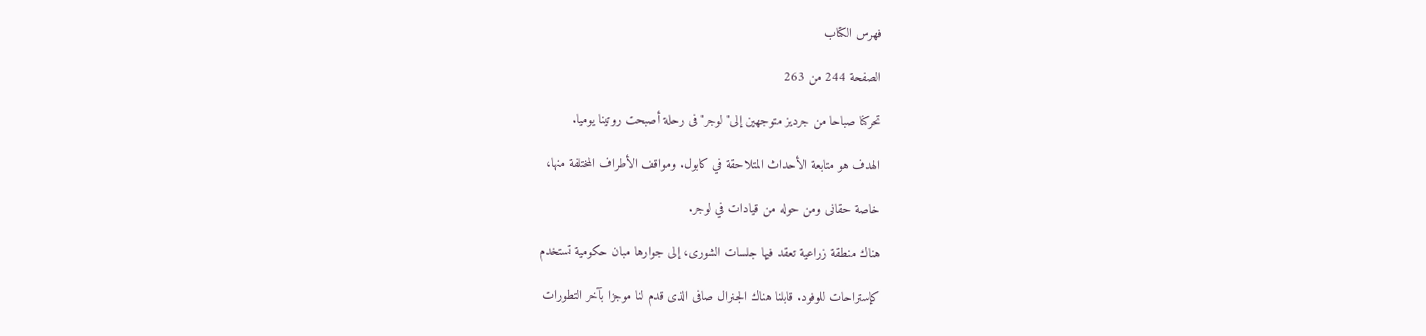فهرس الكتاب

الصفحة 244 من 263

تحركنا صباحا من جرديز متوجهين إلى"لوجر"فى رحلة أصبحت روتينا يوميا.

الهدف هو متابعة الأحداث المتلاحقة في كابول. ومواقف الأطراف المختلفة منها،

خاصة حقانى ومن حوله من قيادات في لوجر.

هناك منطقة زراعية تعقد فيها جلسات الشورى، إلى جوارها مبان حكومية تستخدم

كإستراحات للوفود. قابلنا هناك الجنرال صافى الذى قدم لنا موجزا بآخر التطورات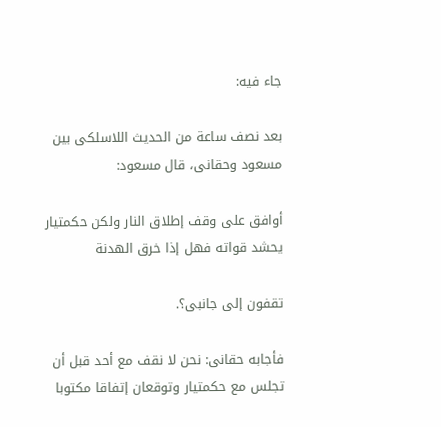جاء فيه:

بعد نصف ساعة من الحديث اللاسلكى بين مسعود وحقانى، قال مسعود:

أوافق على وقف إطلاق النار ولكن حكمتيار يحشد قواته فهل إذا خرق الهدنة

تقفون إلى جانبى؟.

فأجابه حقانى: نحن لا نقف مع أحد قبل أن تجلس مع حكمتيار وتوقعان إتفاقا مكتوبا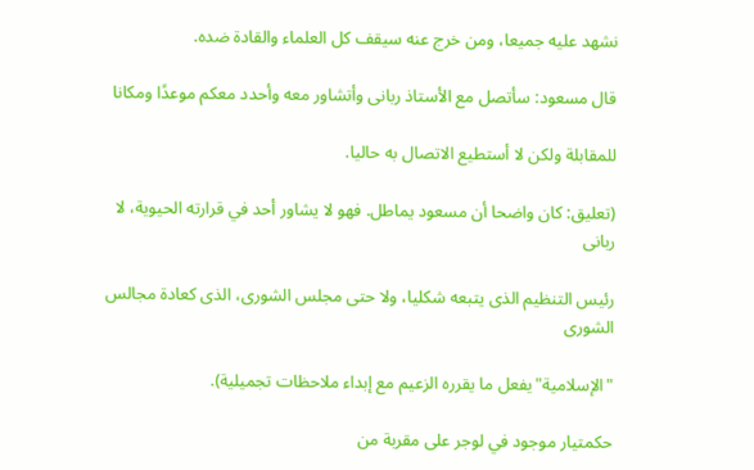نشهد عليه جميعا، ومن خرج عنه سيقف كل العلماء والقادة ضده.

قال مسعود: سأتصل مع الأستاذ ربانى وأتشاور معه وأحدد معكم موعدًا ومكانا

للمقابلة ولكن لا أستطيع الاتصال به حاليا.

(تعليق: كان واضحا أن مسعود يماطل. فهو لا يشاور أحد في قرارته الحيوية، لا ربانى

رئيس التنظيم الذى يتبعه شكليا، ولا حتى مجلس الشورى، الذى كعادة مجالس الشورى

"الإسلامية"يفعل ما يقرره الزعيم مع إبداء ملاحظات تجميلية).

حكمتيار موجود في لوجر على مقربة من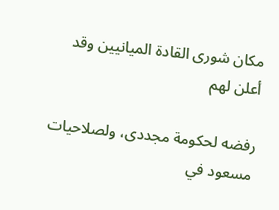مكان شورى القادة الميانيين وقد أعلن لهم

رفضه لحكومة مجددى، ولصلاحيات مسعود في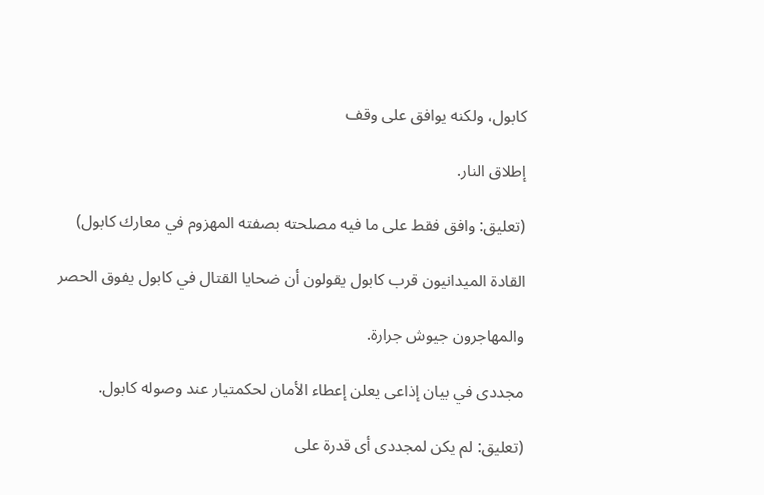كابول، ولكنه يوافق على وقف

إطلاق النار.

(تعليق: وافق فقط على ما فيه مصلحته بصفته المهزوم في معارك كابول)

القادة الميدانيون قرب كابول يقولون أن ضحايا القتال في كابول يفوق الحصر

والمهاجرون جيوش جرارة.

مجددى في بيان إذاعى يعلن إعطاء الأمان لحكمتيار عند وصوله كابول.

(تعليق: لم يكن لمجددى أى قدرة على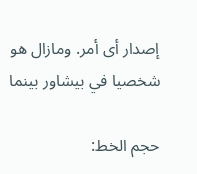إصدار أى أمر. ومازال هو شخصيا في بيشاور بينما

حجم الخط: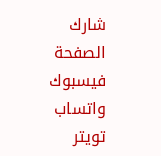شارك الصفحة
فيسبوك واتساب تويتر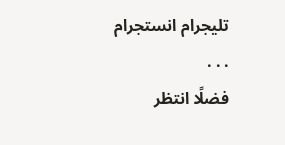تليجرام انستجرام
. . .
فضلًا انتظر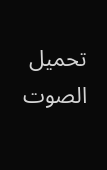تحميل الصوت